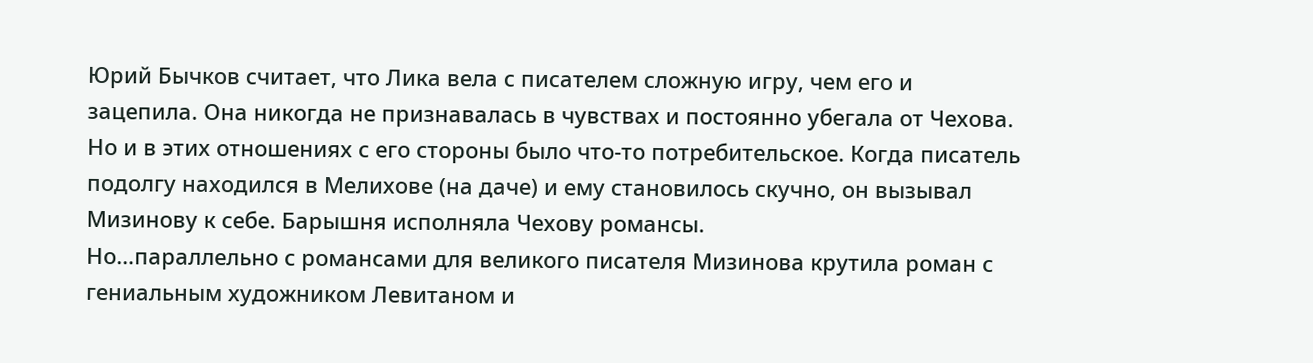Юрий Бычков считает, что Лика вела с писателем сложную игру, чем его и зацепила. Она никогда не признавалась в чувствах и постоянно убегала от Чехова. Но и в этих отношениях с его стороны было что-то потребительское. Когда писатель подолгу находился в Мелихове (на даче) и ему становилось скучно, он вызывал Мизинову к себе. Барышня исполняла Чехову романсы.
Но…параллельно с романсами для великого писателя Мизинова крутила роман с гениальным художником Левитаном и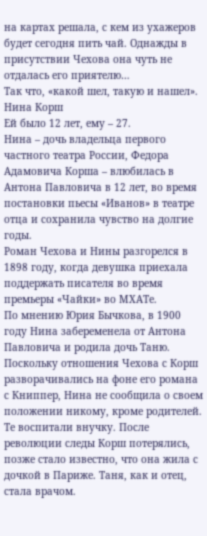на картах решала, с кем из ухажеров будет сегодня пить чай. Однажды в присутствии Чехова она чуть не отдалась его приятелю…
Так что, «какой шел, такую и нашел».
Нина Корш
Ей было 12 лет, ему – 27.
Нина – дочь владельца первого частного театра России, Федора Адамовича Корша – влюбилась в Антона Павловича в 12 лет, во время постановки пьесы «Иванов» в театре отца и сохранила чувство на долгие годы.
Роман Чехова и Нины разгорелся в 1898 году, когда девушка приехала поддержать писателя во время премьеры «Чайки» во МХАТе.
По мнению Юрия Бычкова, в 1900 году Нина забеременела от Антона Павловича и родила дочь Таню. Поскольку отношения Чехова с Корш разворачивались на фоне его романа с Книппер, Нина не сообщила о своем положении никому, кроме родителей. Те воспитали внучку. После революции следы Корш потерялись, позже стало известно, что она жила с дочкой в Париже. Таня, как и отец, стала врачом.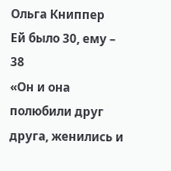Ольга Книппер
Ей было 30, ему – 38
«Он и она полюбили друг друга, женились и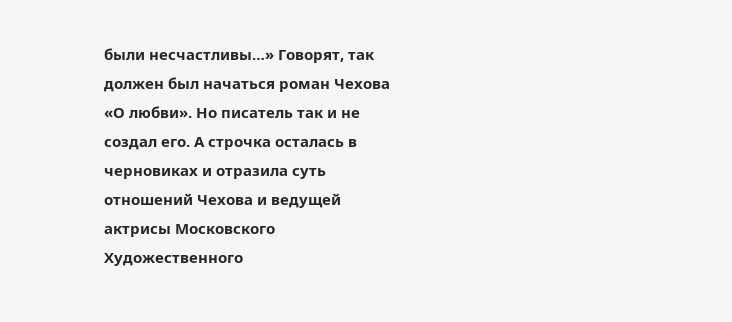были несчастливы…» Говорят, так должен был начаться роман Чехова «О любви». Но писатель так и не создал его. А строчка осталась в черновиках и отразила суть отношений Чехова и ведущей актрисы Московского Художественного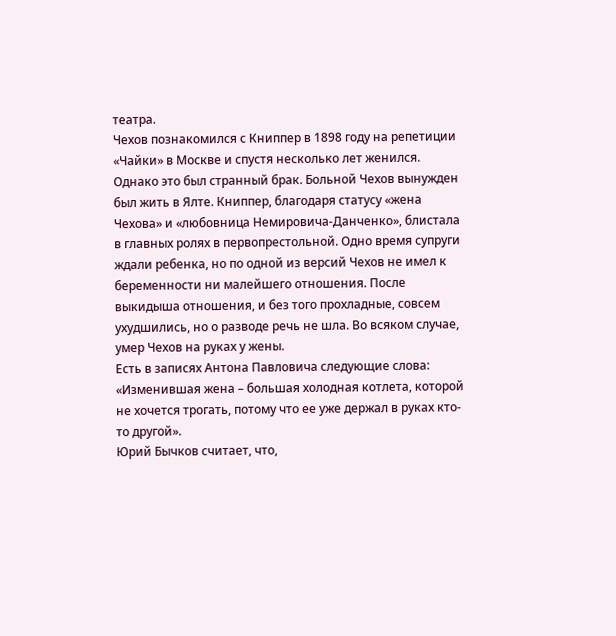театра.
Чехов познакомился с Книппер в 1898 году на репетиции «Чайки» в Москве и спустя несколько лет женился. Однако это был странный брак. Больной Чехов вынужден был жить в Ялте. Книппер, благодаря статусу «жена Чехова» и «любовница Немировича-Данченко», блистала в главных ролях в первопрестольной. Одно время супруги ждали ребенка, но по одной из версий Чехов не имел к беременности ни малейшего отношения. После выкидыша отношения, и без того прохладные, совсем ухудшились, но о разводе речь не шла. Во всяком случае, умер Чехов на руках у жены.
Есть в записях Антона Павловича следующие слова: «Изменившая жена – большая холодная котлета, которой не хочется трогать, потому что ее уже держал в руках кто-то другой».
Юрий Бычков считает, что,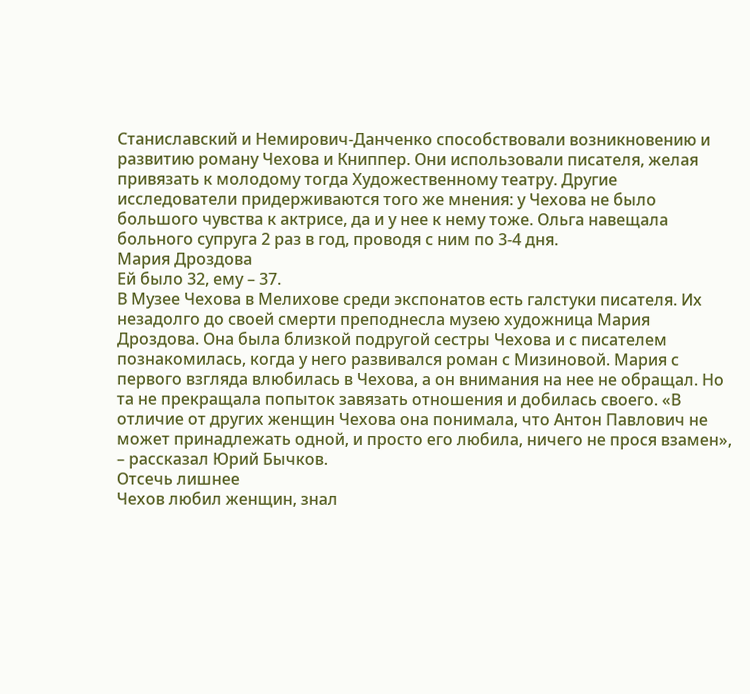Станиславский и Немирович-Данченко способствовали возникновению и развитию роману Чехова и Книппер. Они использовали писателя, желая привязать к молодому тогда Художественному театру. Другие исследователи придерживаются того же мнения: у Чехова не было большого чувства к актрисе, да и у нее к нему тоже. Ольга навещала больного супруга 2 раз в год, проводя с ним по 3-4 дня.
Мария Дроздова
Ей было 32, ему – 37.
В Музее Чехова в Мелихове среди экспонатов есть галстуки писателя. Их незадолго до своей смерти преподнесла музею художница Мария Дроздова. Она была близкой подругой сестры Чехова и с писателем познакомилась, когда у него развивался роман с Мизиновой. Мария с первого взгляда влюбилась в Чехова, а он внимания на нее не обращал. Но та не прекращала попыток завязать отношения и добилась своего. «В отличие от других женщин Чехова она понимала, что Антон Павлович не может принадлежать одной, и просто его любила, ничего не прося взамен», – рассказал Юрий Бычков.
Отсечь лишнее
Чехов любил женщин, знал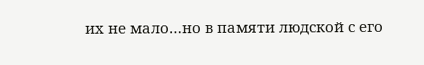их не мало…но в памяти людской с его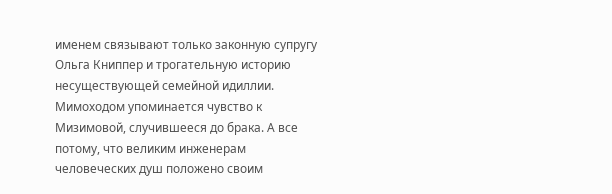именем связывают только законную супругу Ольга Книппер и трогательную историю несуществующей семейной идиллии. Мимоходом упоминается чувство к Мизимовой, случившееся до брака. А все потому, что великим инженерам человеческих душ положено своим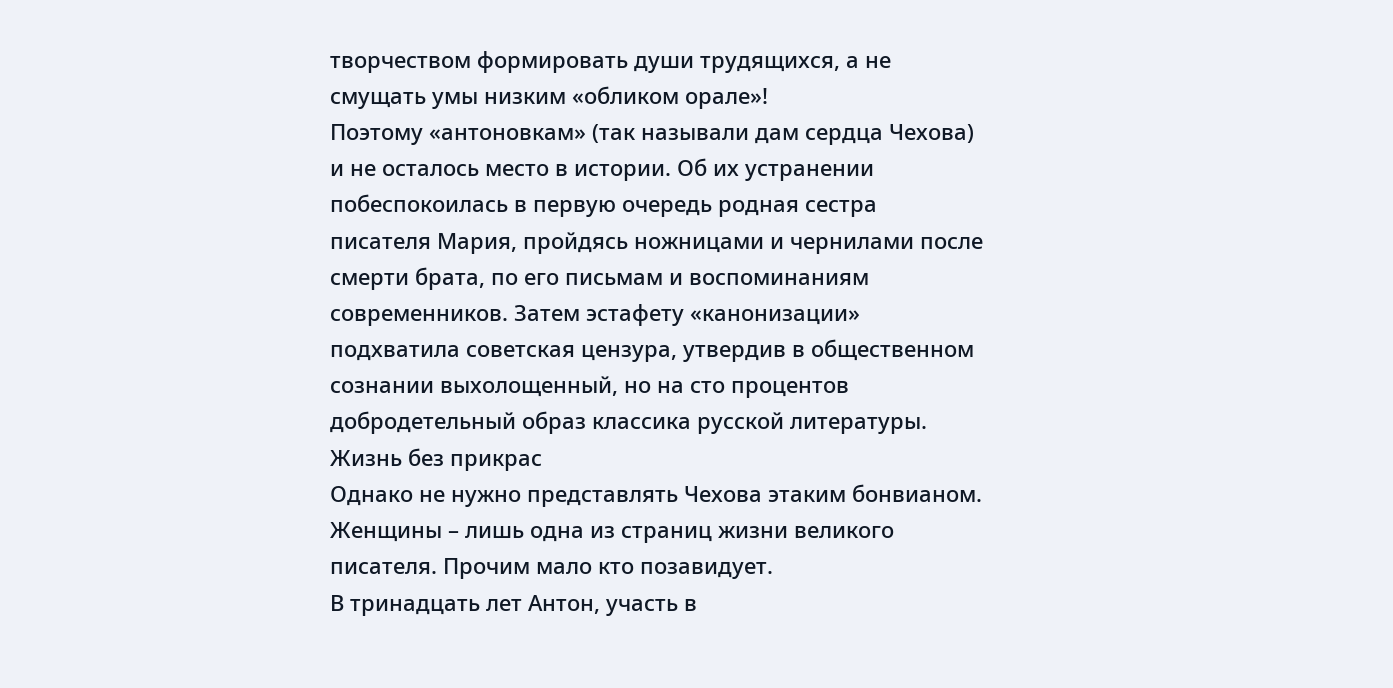творчеством формировать души трудящихся, а не смущать умы низким «обликом орале»!
Поэтому «антоновкам» (так называли дам сердца Чехова) и не осталось место в истории. Об их устранении побеспокоилась в первую очередь родная сестра писателя Мария, пройдясь ножницами и чернилами после смерти брата, по его письмам и воспоминаниям современников. Затем эстафету «канонизации» подхватила советская цензура, утвердив в общественном сознании выхолощенный, но на сто процентов добродетельный образ классика русской литературы.
Жизнь без прикрас
Однако не нужно представлять Чехова этаким бонвианом. Женщины – лишь одна из страниц жизни великого писателя. Прочим мало кто позавидует.
В тринадцать лет Антон, участь в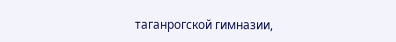таганрогской гимназии,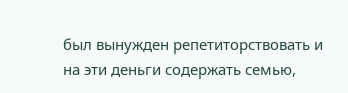был вынужден репетиторствовать и на эти деньги содержать семью,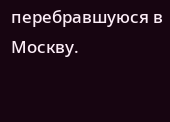перебравшуюся в Москву.